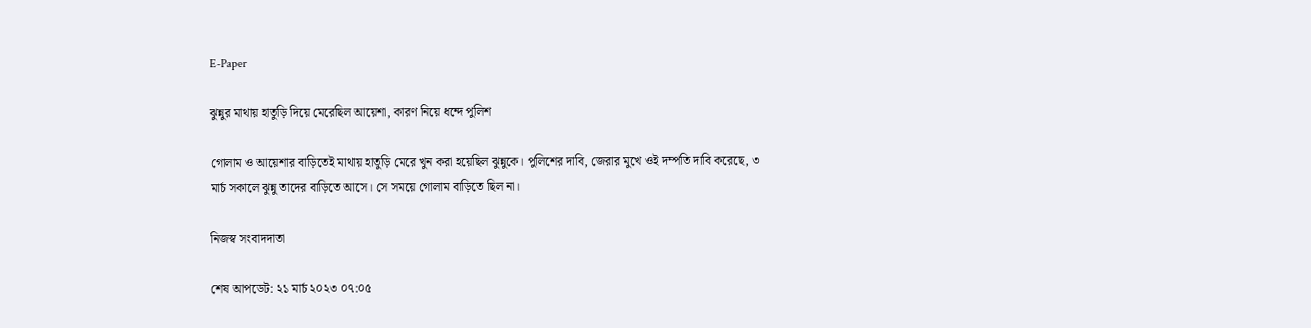E-Paper

ঝুন্নুর মাথায় হাতুড়ি দিয়ে মেরেছিল আয়েশা, কারণ নিয়ে ধন্দে পুলিশ

গোলাম ও আয়েশার বাড়িতেই মাথায় হাতুড়ি মেরে খুন করা হয়েছিল ঝুন্নুকে। পুলিশের দাবি, জেরার মুখে ওই দম্পতি দাবি করেছে, ৩ মার্চ সকালে ঝুন্নু তাদের বাড়িতে আসে। সে সময়ে গোলাম বাড়িতে ছিল না।

নিজস্ব সংবাদদাতা

শেষ আপডেট: ২১ মার্চ ২০২৩ ০৭:০৫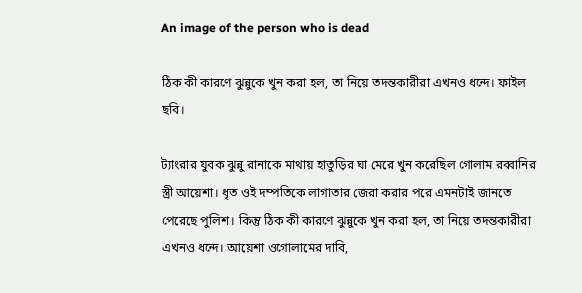An image of the person who is dead

ঠিক কী কারণে ঝুন্নুকে খুন করা হল, তা নিয়ে তদন্তকারীরা এখনও ধন্দে। ফাইল ছবি।

ট্যাংরার যুবক ঝুন্নু রানাকে মাথায় হাতুড়ির ঘা মেরে খুন করেছিল গোলাম রব্বানির স্ত্রী আয়েশা। ধৃত ওই দম্পতিকে লাগাতার জেরা করার পরে এমনটাই জানতে পেরেছে পুলিশ। কিন্তু ঠিক কী কারণে ঝুন্নুকে খুন করা হল, তা নিয়ে তদন্তকারীরা এখনও ধন্দে। আয়েশা ওগোলামের দাবি,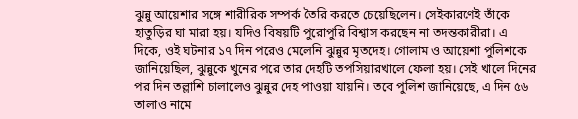ঝুন্নু আয়েশার সঙ্গে শারীরিক সম্পর্ক তৈরি করতে চেয়েছিলেন। সেইকারণেই তাঁকে হাতুড়ির ঘা মারা হয়। যদিও বিষয়টি পুরোপুরি বিশ্বাস করছেন না তদন্তকারীরা। এ দিকে, ওই ঘটনার ১৭ দিন পরেও মেলেনি ঝুন্নুর মৃতদেহ। গোলাম ও আয়েশা পুলিশকে জানিয়েছিল, ঝুন্নুকে খুনের পরে তার দেহটি তপসিয়ারখালে ফেলা হয়। সেই খালে দিনের পর দিন তল্লাশি চালালেও ঝুন্নুর দেহ পাওয়া যায়নি। তবে পুলিশ জানিয়েছে, এ দিন ৫৬ তালাও নামে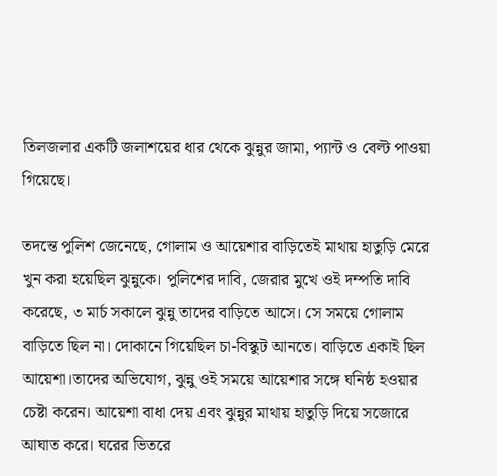তিলজলার একটি জলাশয়ের ধার থেকে ঝুন্নুর জামা, প্যান্ট ও বেল্ট পাওয়া গিয়েছে।

তদন্তে পুলিশ জেনেছে, গোলাম ও আয়েশার বাড়িতেই মাথায় হাতুড়ি মেরে খুন করা হয়েছিল ঝুন্নুকে। পুলিশের দাবি, জেরার মুখে ওই দম্পতি দাবি করেছে, ৩ মার্চ সকালে ঝুন্নু তাদের বাড়িতে আসে। সে সময়ে গোলাম বাড়িতে ছিল না। দোকানে গিয়েছিল চা-বিস্কুট আনতে। বাড়িতে একাই ছিল আয়েশা।তাদের অভিযোগ, ঝুন্নু ওই সময়ে আয়েশার সঙ্গে ঘনিষ্ঠ হওয়ার চেষ্টা করেন। আয়েশা বাধা দেয় এবং ঝুন্নুর মাথায় হাতুড়ি দিয়ে সজোরে আঘাত করে। ঘরের ভিতরে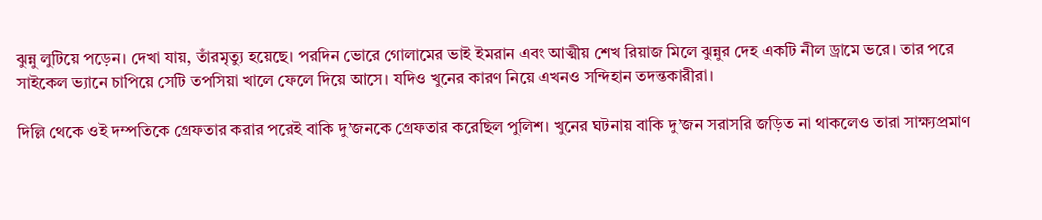ঝুন্নু লুটিয়ে পড়েন। দেখা যায়, তাঁরমৃত্যু হয়েছে। পরদিন ভোরে গোলামের ভাই ইমরান এবং আত্মীয় শেখ রিয়াজ মিলে ঝুন্নুর দেহ একটি নীল ড্রামে ভরে। তার পরে সাইকেল ভ্যানে চাপিয়ে সেটি তপসিয়া খালে ফেলে দিয়ে আসে। যদিও খুনের কারণ নিয়ে এখনও সন্দিহান তদন্তকারীরা।

দিল্লি থেকে ওই দম্পতিকে গ্রেফতার করার পরেই বাকি দু’জনকে গ্রেফতার করেছিল পুলিশ। খুনের ঘটনায় বাকি দু’জন সরাসরি জড়িত না থাকলেও তারা সাক্ষ্যপ্রমাণ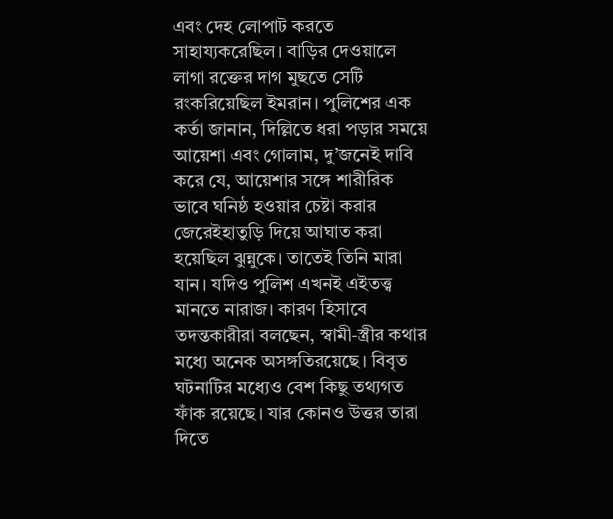এবং দেহ লোপাট করতে সাহায্যকরেছিল। বাড়ির দেওয়ালে লাগা রক্তের দাগ মুছতে সেটি রংকরিয়েছিল ইমরান। পুলিশের এক কর্তা জানান, দিল্লিতে ধরা পড়ার সময়ে আয়েশা এবং গোলাম, দু’জনেই দাবি করে যে, আয়েশার সঙ্গে শারীরিক ভাবে ঘনিষ্ঠ হওয়ার চেষ্টা করার জেরেইহাতুড়ি দিয়ে আঘাত করা হয়েছিল ঝুন্নুকে। তাতেই তিনি মারা যান। যদিও পুলিশ এখনই এইতত্ত্ব মানতে নারাজ। কারণ হিসাবে তদন্তকারীরা বলছেন, স্বামী-স্ত্রীর কথার মধ্যে অনেক অসঙ্গতিরয়েছে। বিবৃত ঘটনাটির মধ্যেও বেশ কিছু তথ্যগত ফাঁক রয়েছে। যার কোনও উত্তর তারা দিতে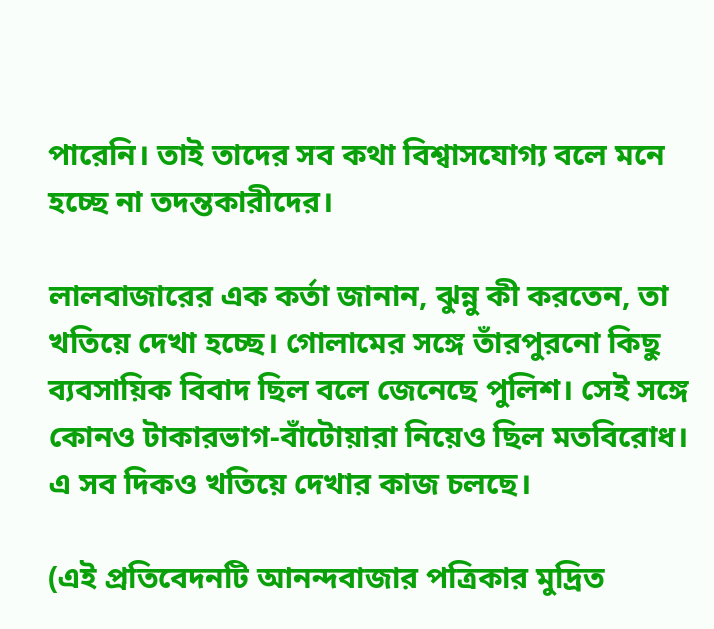পারেনি। তাই তাদের সব কথা বিশ্বাসযোগ্য বলে মনে হচ্ছে না তদন্তকারীদের।

লালবাজারের এক কর্তা জানান, ঝুন্নু কী করতেন, তা খতিয়ে দেখা হচ্ছে। গোলামের সঙ্গে তাঁরপুরনো কিছু ব্যবসায়িক বিবাদ ছিল বলে জেনেছে পুলিশ। সেই সঙ্গে কোনও টাকারভাগ-বাঁটোয়ারা নিয়েও ছিল মতবিরোধ। এ সব দিকও খতিয়ে দেখার কাজ চলছে।

(এই প্রতিবেদনটি আনন্দবাজার পত্রিকার মুদ্রিত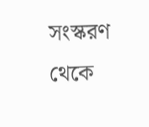সংস্করণ থেকে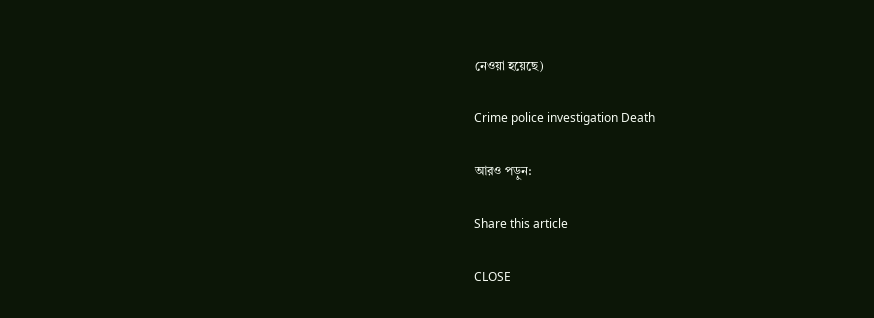নেওয়া হয়েছে)

Crime police investigation Death

আরও পড়ুন:

Share this article

CLOSE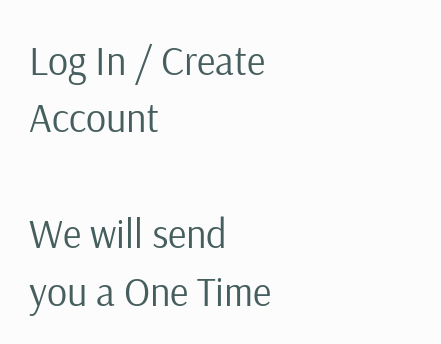Log In / Create Account

We will send you a One Time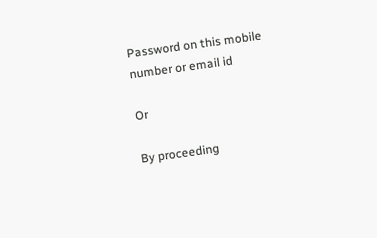Password on this mobile number or email id

Or

By proceeding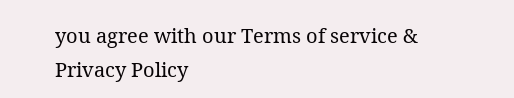you agree with our Terms of service & Privacy Policy